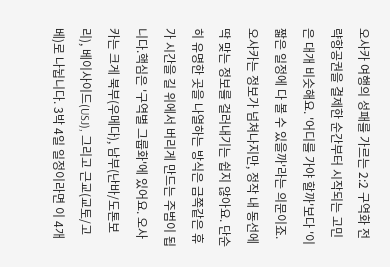오사카 여행의 성패를 가르는 2:2 구역화 전략항공권을 결제한 순간부터 시작되는 고민은 대개 비슷해요. '어디를 가야 할까'보다 '이 짧은 일정에 다 볼 수 있을까'라는 의문이죠. 오사카는 정보가 넘쳐나지만, 정작 내 동선에 딱 맞는 정보를 걸러내기는 쉽지 않아요. 단순히 유명한 곳을 나열하는 방식은 금쪽같은 휴가 시간을 길 위에서 버리게 만드는 주범이 됩니다.핵심은 '구역별 그룹화'에 있어요. 오사카는 크게 북부(우메다), 남부(난바/도톤보리), 베이사이드(USJ), 그리고 근교(교토/고베)로 나뉩니다. 3박 4일 일정이라면 이 4개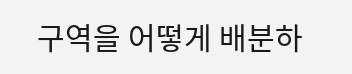구역을 어떻게 배분하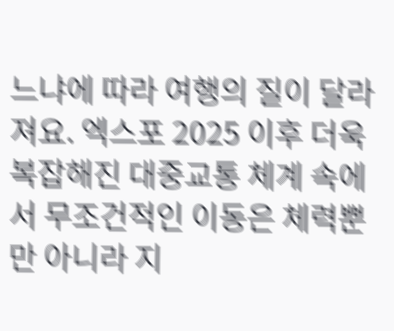느냐에 따라 여행의 질이 달라져요. 엑스포 2025 이후 더욱 복잡해진 대중교통 체계 속에서 무조건적인 이동은 체력뿐만 아니라 지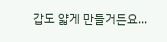갑도 얇게 만들거든요...